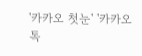'카카오 첫눈' '카카오톡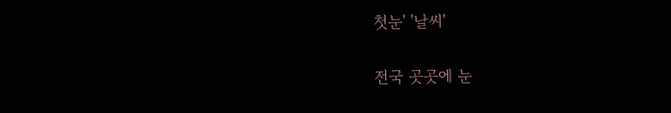첫눈' '날씨'

전국 곳곳에 눈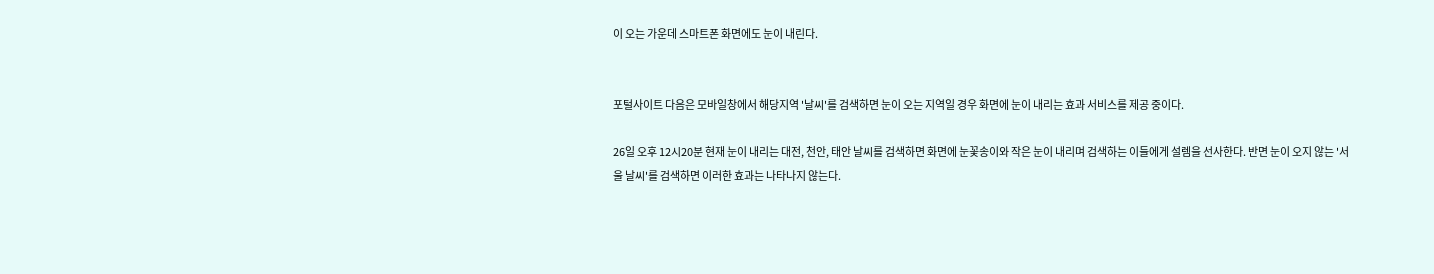이 오는 가운데 스마트폰 화면에도 눈이 내린다.


포털사이트 다음은 모바일창에서 해당지역 '날씨'를 검색하면 눈이 오는 지역일 경우 화면에 눈이 내리는 효과 서비스를 제공 중이다.

26일 오후 12시20분 현재 눈이 내리는 대전, 천안, 태안 날씨를 검색하면 화면에 눈꽃송이와 작은 눈이 내리며 검색하는 이들에게 설렘을 선사한다. 반면 눈이 오지 않는 '서울 날씨'를 검색하면 이러한 효과는 나타나지 않는다.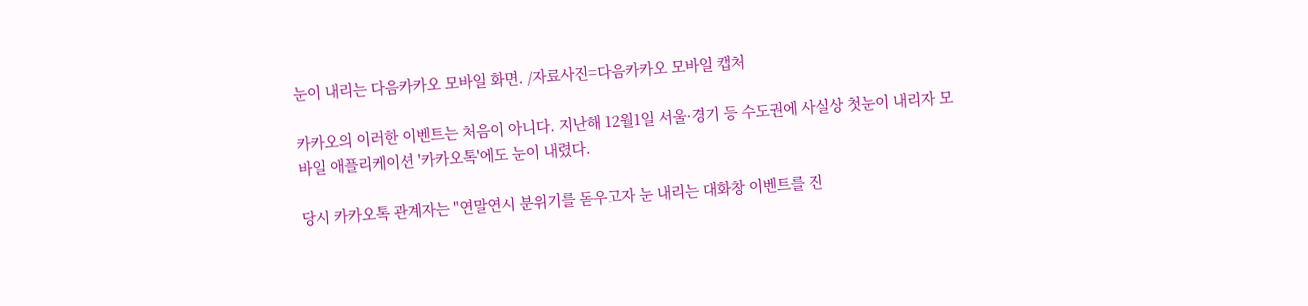눈이 내리는 다음카카오 모바일 화면. /자료사진=다음카카오 모바일 캡처

카카오의 이러한 이벤트는 처음이 아니다. 지난해 12월1일 서울·경기 등 수도권에 사실상 첫눈이 내리자 모바일 애플리케이션 '카카오톡'에도 눈이 내렸다.

당시 카카오톡 관계자는 "연말연시 분위기를 돋우고자 눈 내리는 대화창 이벤트를 진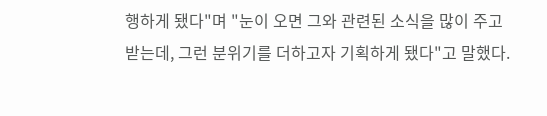행하게 됐다"며 "눈이 오면 그와 관련된 소식을 많이 주고받는데, 그런 분위기를 더하고자 기획하게 됐다"고 말했다.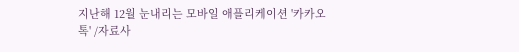지난해 12월 눈내리는 모바일 애플리케이션 '카카오톡' /자료사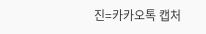진=카카오톡 캡처